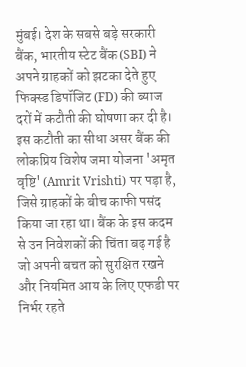मुंबई। देश के सबसे बड़े सरकारी बैंक, भारतीय स्टेट बैंक (SBI) ने अपने ग्राहकों को झटका देते हुए फिक्स्ड डिपॉजिट (FD) की ब्याज दरों में कटौती की घोषणा कर दी है। इस कटौती का सीधा असर बैंक की लोकप्रिय विशेष जमा योजना 'अमृत वृष्टि' (Amrit Vrishti) पर पड़ा है, जिसे ग्राहकों के बीच काफी पसंद किया जा रहा था। बैंक के इस कदम से उन निवेशकों की चिंता बढ़ गई है जो अपनी बचत को सुरक्षित रखने और नियमित आय के लिए एफडी पर निर्भर रहते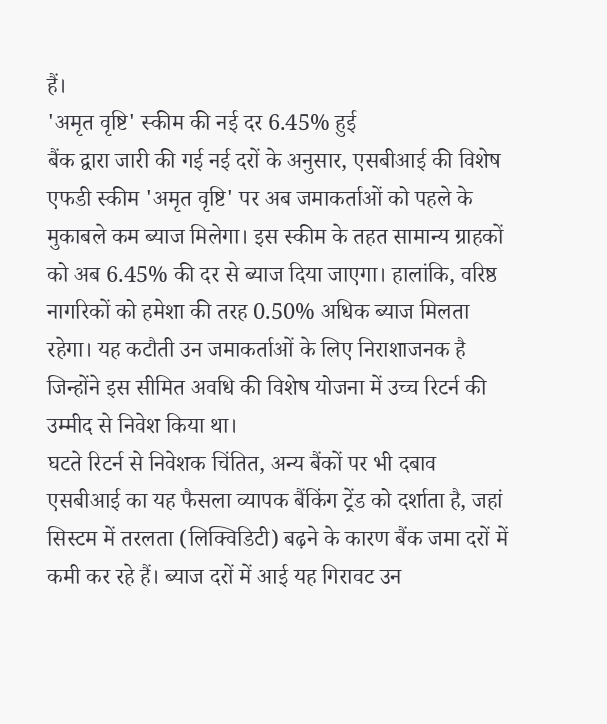हैं।
'अमृत वृष्टि' स्कीम की नई दर 6.45% हुई
बैंक द्वारा जारी की गई नई दरों के अनुसार, एसबीआई की विशेष एफडी स्कीम 'अमृत वृष्टि' पर अब जमाकर्ताओं को पहले के मुकाबले कम ब्याज मिलेगा। इस स्कीम के तहत सामान्य ग्राहकों को अब 6.45% की दर से ब्याज दिया जाएगा। हालांकि, वरिष्ठ नागरिकों को हमेशा की तरह 0.50% अधिक ब्याज मिलता रहेगा। यह कटौती उन जमाकर्ताओं के लिए निराशाजनक है जिन्होंने इस सीमित अवधि की विशेष योजना में उच्च रिटर्न की उम्मीद से निवेश किया था।
घटते रिटर्न से निवेशक चिंतित, अन्य बैंकों पर भी दबाव
एसबीआई का यह फैसला व्यापक बैंकिंग ट्रेंड को दर्शाता है, जहां सिस्टम में तरलता (लिक्विडिटी) बढ़ने के कारण बैंक जमा दरों में कमी कर रहे हैं। ब्याज दरों में आई यह गिरावट उन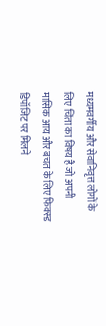मध्यमवर्गीय और सेवानिवृत्त लोगों के लिए चिंता का विषय है जो अपनी मासिक आय और बचत के लिए फिक्स्ड डिपॉजिट पर मिलने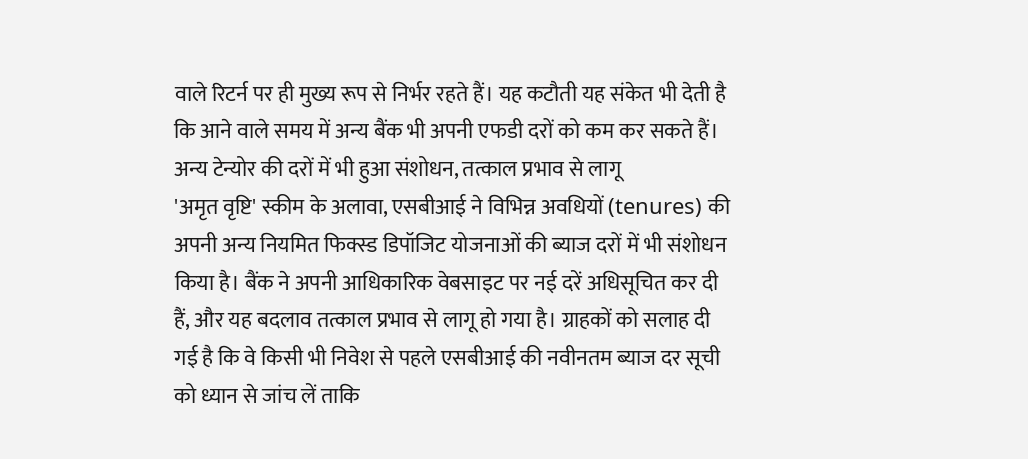वाले रिटर्न पर ही मुख्य रूप से निर्भर रहते हैं। यह कटौती यह संकेत भी देती है कि आने वाले समय में अन्य बैंक भी अपनी एफडी दरों को कम कर सकते हैं।
अन्य टेन्योर की दरों में भी हुआ संशोधन, तत्काल प्रभाव से लागू
'अमृत वृष्टि' स्कीम के अलावा, एसबीआई ने विभिन्न अवधियों (tenures) की अपनी अन्य नियमित फिक्स्ड डिपॉजिट योजनाओं की ब्याज दरों में भी संशोधन किया है। बैंक ने अपनी आधिकारिक वेबसाइट पर नई दरें अधिसूचित कर दी हैं, और यह बदलाव तत्काल प्रभाव से लागू हो गया है। ग्राहकों को सलाह दी गई है कि वे किसी भी निवेश से पहले एसबीआई की नवीनतम ब्याज दर सूची को ध्यान से जांच लें ताकि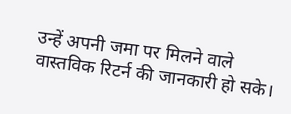उन्हें अपनी जमा पर मिलने वाले वास्तविक रिटर्न की जानकारी हो सके।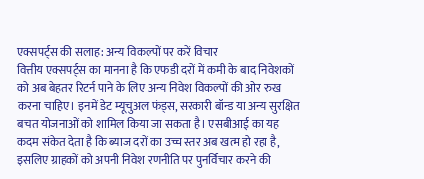एक्सपर्ट्स की सलाह: अन्य विकल्पों पर करें विचार
वित्तीय एक्सपर्ट्स का मानना है कि एफडी दरों में कमी के बाद निवेशकों को अब बेहतर रिटर्न पाने के लिए अन्य निवेश विकल्पों की ओर रुख करना चाहिए। इनमें डेट म्यूचुअल फंड्स, सरकारी बॉन्ड या अन्य सुरक्षित बचत योजनाओं को शामिल किया जा सकता है। एसबीआई का यह कदम संकेत देता है कि ब्याज दरों का उच्च स्तर अब खत्म हो रहा है, इसलिए ग्राहकों को अपनी निवेश रणनीति पर पुनर्विचार करने की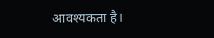आवश्यकता है।